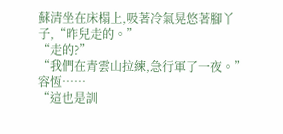蘇清坐在床榻上,吸著冷氣晃悠著腳丫子,“昨兒走的。”
“走的?”
“我們在青雲山拉練,急行軍了一夜。”
容恆……
“這也是訓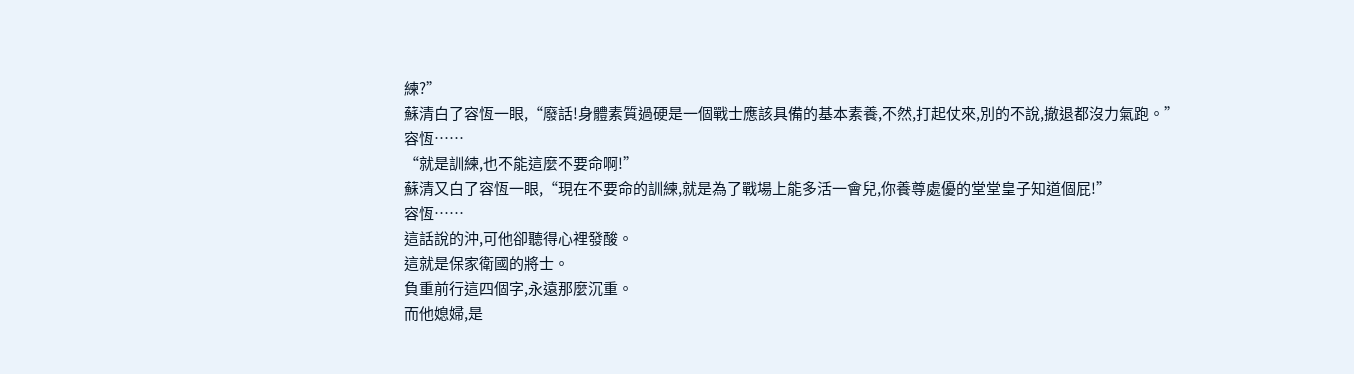練?”
蘇清白了容恆一眼,“廢話!身體素質過硬是一個戰士應該具備的基本素養,不然,打起仗來,別的不說,撤退都沒力氣跑。”
容恆……
“就是訓練,也不能這麼不要命啊!”
蘇清又白了容恆一眼,“現在不要命的訓練,就是為了戰場上能多活一會兒,你養尊處優的堂堂皇子知道個屁!”
容恆……
這話說的沖,可他卻聽得心裡發酸。
這就是保家衛國的將士。
負重前行這四個字,永遠那麼沉重。
而他媳婦,是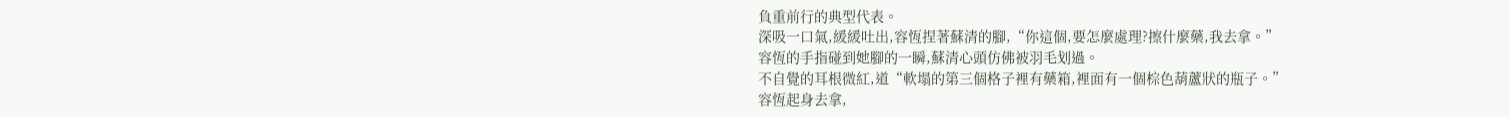負重前行的典型代表。
深吸一口氣,緩緩吐出,容恆捏著蘇清的腳,“你這個,要怎麼處理?擦什麼藥,我去拿。”
容恆的手指碰到她腳的一瞬,蘇清心頭仿佛被羽毛划過。
不自覺的耳根微紅,道“軟塌的第三個格子裡有藥箱,裡面有一個棕色葫蘆狀的瓶子。”
容恆起身去拿,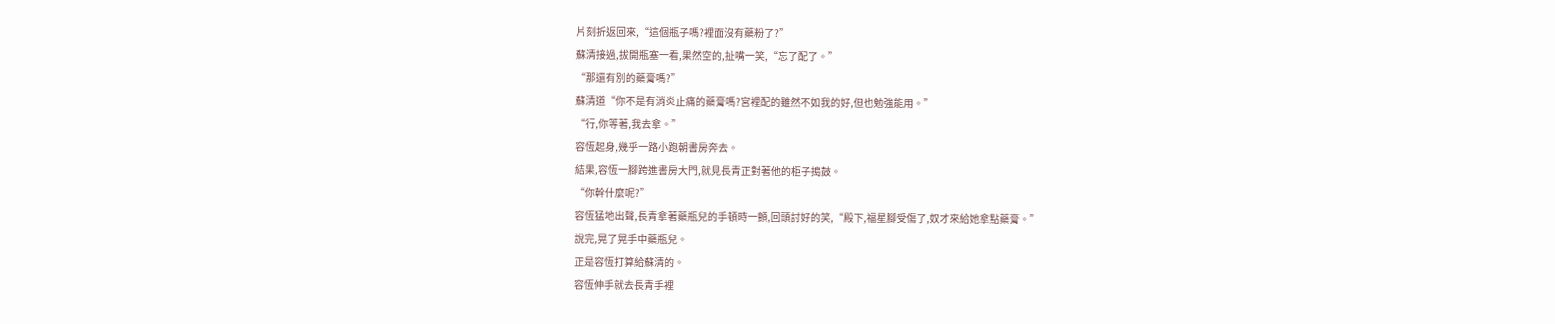片刻折返回來,“這個瓶子嗎?裡面沒有藥粉了?”
蘇清接過,拔開瓶塞一看,果然空的,扯嘴一笑,“忘了配了。”
“那還有別的藥膏嗎?”
蘇清道“你不是有消炎止痛的藥膏嗎?宮裡配的雖然不如我的好,但也勉強能用。”
“行,你等著,我去拿。”
容恆起身,幾乎一路小跑朝書房奔去。
結果,容恆一腳跨進書房大門,就見長青正對著他的柜子搗鼓。
“你幹什麼呢?”
容恆猛地出聲,長青拿著藥瓶兒的手頓時一顫,回頭討好的笑,“殿下,福星腳受傷了,奴才來給她拿點藥膏。”
說完,晃了晃手中藥瓶兒。
正是容恆打算給蘇清的。
容恆伸手就去長青手裡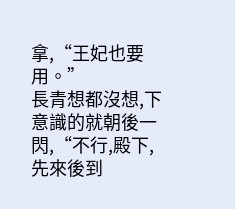拿,“王妃也要用。”
長青想都沒想,下意識的就朝後一閃,“不行,殿下,先來後到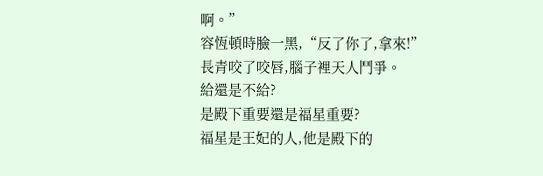啊。”
容恆頓時臉一黑,“反了你了,拿來!”
長青咬了咬唇,腦子裡天人鬥爭。
給還是不給?
是殿下重要還是福星重要?
福星是王妃的人,他是殿下的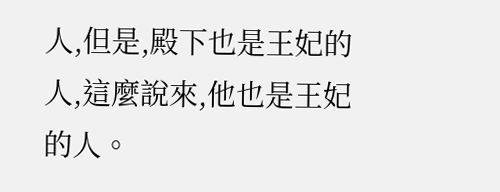人,但是,殿下也是王妃的人,這麼說來,他也是王妃的人。